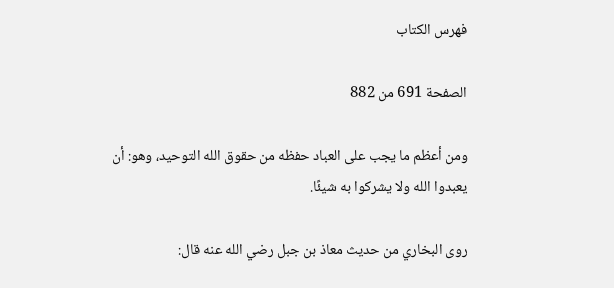فهرس الكتاب

الصفحة 691 من 882

ومن أعظم ما يجب على العباد حفظه من حقوق الله التوحيد، وهو: أن يعبدوا الله ولا يشركوا به شيئًا.

روى البخاري من حديث معاذ بن جبل رضي الله عنه قال: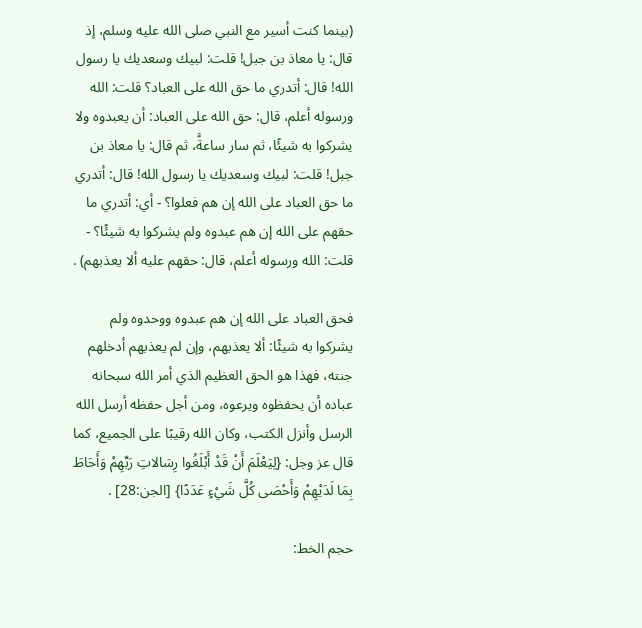(بينما كنت أسير مع النبي صلى الله عليه وسلم، إذ قال: يا معاذ بن جبل! قلت: لبيك وسعديك يا رسول الله! قال: أتدري ما حق الله على العباد؟ قلت: الله ورسوله أعلم، قال: حق الله على العباد: أن يعبدوه ولا يشركوا به شيئًا، ثم سار ساعةًَ، ثم قال: يا معاذ بن جبل! قلت: لبيك وسعديك يا رسول الله! قال: أتدري ما حق العباد على الله إن هم فعلوا؟ - أي: أتدري ما حقهم على الله إن هم عبدوه ولم يشركوا به شيئًا؟ - قلت: الله ورسوله أعلم، قال: حقهم عليه ألا يعذبهم) .

فحق العباد على الله إن هم عبدوه ووحدوه ولم يشركوا به شيئًا: ألا يعذبهم، وإن لم يعذبهم أدخلهم جنته، فهذا هو الحق العظيم الذي أمر الله سبحانه عباده أن يحفظوه ويرعوه، ومن أجل حفظه أرسل الله الرسل وأنزل الكتب، وكان الله رقيبًا على الجميع، كما قال عز وجل: {لِيَعْلَمَ أَنْ قَدْ أَبْلَغُوا رِسَالاتِ رَبِّهِمْ وَأَحَاطَ بِمَا لَدَيْهِمْ وَأَحْصَى كُلَّ شَيْءٍ عَدَدًا} [الجن:28] .

حجم الخط: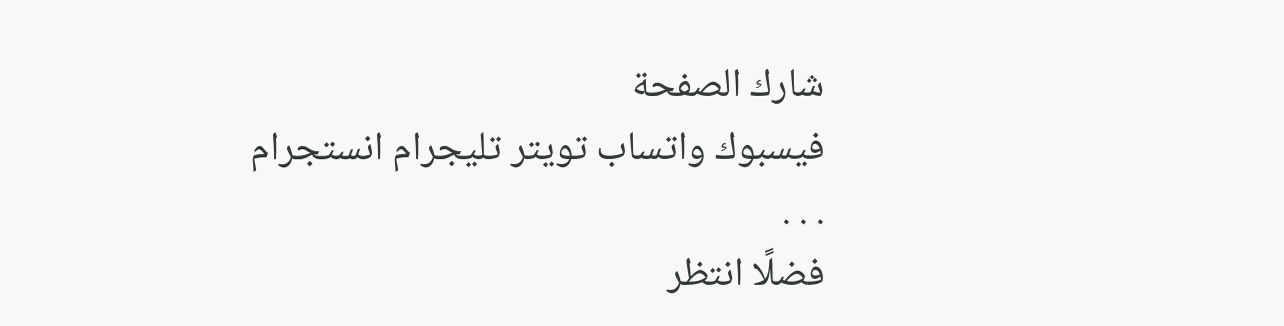شارك الصفحة
فيسبوك واتساب تويتر تليجرام انستجرام
. . .
فضلًا انتظر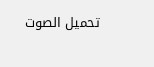تحميل الصوت